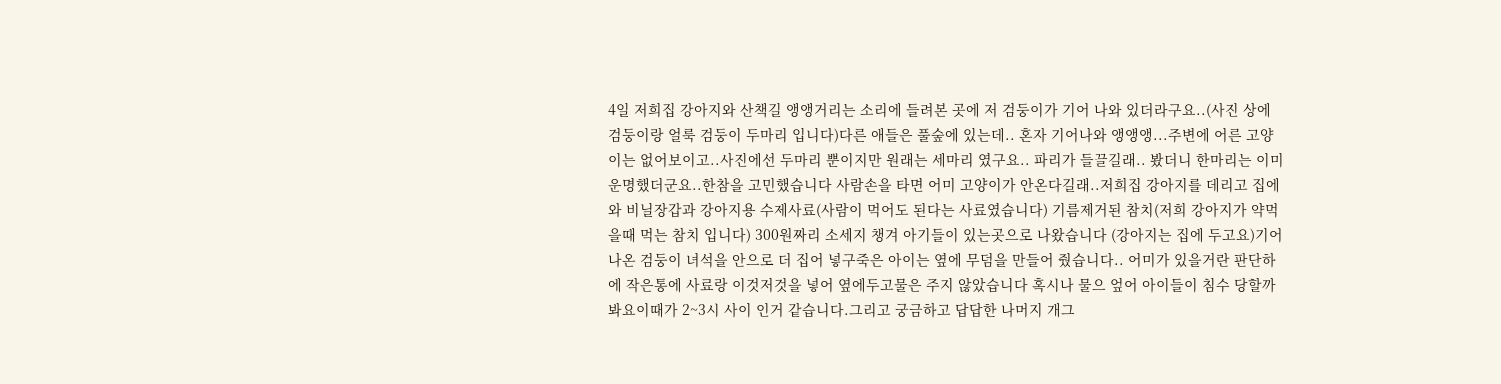4일 저희집 강아지와 산책길 앵앵거리는 소리에 들려본 곳에 저 검둥이가 기어 나와 있더라구요..(사진 상에 검둥이랑 얼룩 검둥이 두마리 입니다)다른 애들은 풀숲에 있는데.. 혼자 기어나와 앵앵앵...주변에 어른 고양이는 없어보이고..사진에선 두마리 뿐이지만 원래는 세마리 였구요.. 파리가 들끌길래.. 봤더니 한마리는 이미 운명했더군요..한참을 고민했습니다 사람손을 타면 어미 고양이가 안온다길래..저희집 강아지를 데리고 집에와 비닐장갑과 강아지용 수제사료(사람이 먹어도 된다는 사료였습니다) 기름제거된 참치(저희 강아지가 약먹을때 먹는 참치 입니다) 300원짜리 소세지 챙겨 아기들이 있는곳으로 나왔습니다 (강아지는 집에 두고요)기어나온 검둥이 녀석을 안으로 더 집어 넣구죽은 아이는 옆에 무덤을 만들어 줬습니다.. 어미가 있을거란 판단하에 작은통에 사료랑 이것저것을 넣어 옆에두고물은 주지 않았습니다 혹시나 물으 엎어 아이들이 침수 당할까봐요이때가 2~3시 사이 인거 같습니다.그리고 궁금하고 답답한 나머지 개그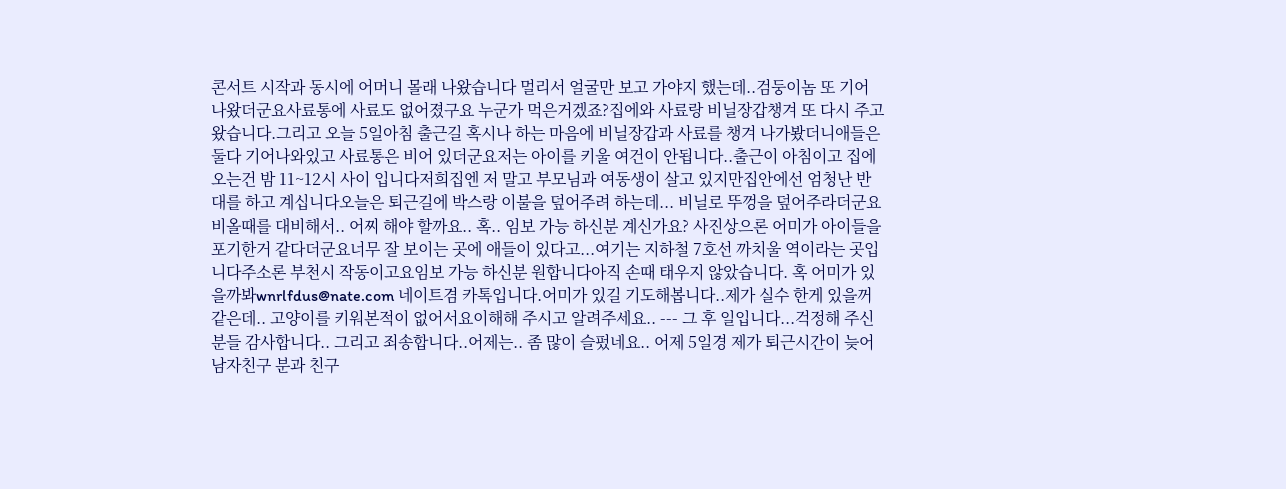콘서트 시작과 동시에 어머니 몰래 나왔습니다 멀리서 얼굴만 보고 가야지 했는데..검둥이놈 또 기어 나왔더군요사료통에 사료도 없어졌구요 누군가 먹은거겠죠?집에와 사료랑 비닐장갑챙겨 또 다시 주고 왔습니다.그리고 오늘 5일아침 출근길 혹시나 하는 마음에 비닐장갑과 사료를 챙겨 나가봤더니애들은 둘다 기어나와있고 사료통은 비어 있더군요저는 아이를 키울 여건이 안됩니다..출근이 아침이고 집에 오는건 밤 11~12시 사이 입니다저희집엔 저 말고 부모님과 여동생이 살고 있지만집안에선 엄청난 반대를 하고 계십니다오늘은 퇴근길에 박스랑 이불을 덮어주려 하는데... 비닐로 뚜껑을 덮어주라더군요 비올때를 대비해서.. 어찌 해야 할까요.. 혹.. 임보 가능 하신분 계신가요? 사진상으론 어미가 아이들을 포기한거 같다더군요너무 잘 보이는 곳에 애들이 있다고...여기는 지하철 7호선 까치울 역이라는 곳입니다주소론 부천시 작동이고요임보 가능 하신분 원합니다아직 손때 태우지 않았습니다. 혹 어미가 있을까봐wnrlfdus@nate.com 네이트겸 카톡입니다.어미가 있길 기도해봅니다..제가 실수 한게 있을꺼같은데.. 고양이를 키워본적이 없어서요이해해 주시고 알려주세요.. --- 그 후 일입니다...걱정해 주신 분들 감사합니다.. 그리고 죄송합니다..어제는.. 좀 많이 슬펐네요.. 어제 5일경 제가 퇴근시간이 늦어 남자친구 분과 친구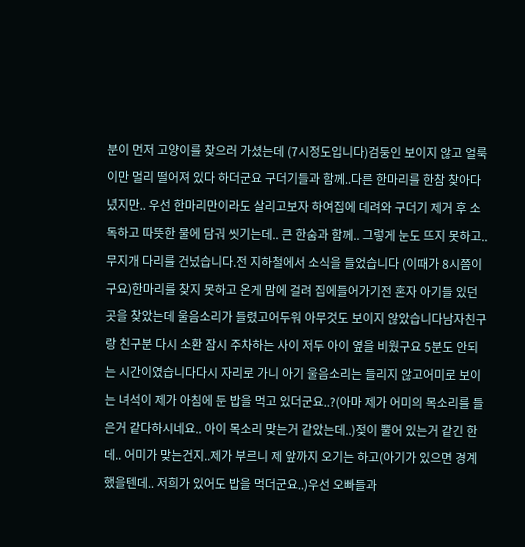분이 먼저 고양이를 찾으러 가셨는데 (7시정도입니다)검둥인 보이지 않고 얼룩이만 멀리 떨어져 있다 하더군요 구더기들과 함께..다른 한마리를 한참 찾아다녔지만.. 우선 한마리만이라도 살리고보자 하여집에 데려와 구더기 제거 후 소독하고 따뜻한 물에 담궈 씻기는데.. 큰 한숨과 함께.. 그렇게 눈도 뜨지 못하고.. 무지개 다리를 건넜습니다.전 지하철에서 소식을 들었습니다 (이때가 8시쯤이구요)한마리를 찾지 못하고 온게 맘에 걸려 집에들어가기전 혼자 아기들 있던곳을 찾았는데 울음소리가 들렸고어두워 아무것도 보이지 않았습니다남자친구랑 친구분 다시 소환 잠시 주차하는 사이 저두 아이 옆을 비웠구요 5분도 안되는 시간이였습니다다시 자리로 가니 아기 울음소리는 들리지 않고어미로 보이는 녀석이 제가 아침에 둔 밥을 먹고 있더군요..?(아마 제가 어미의 목소리를 들은거 같다하시네요.. 아이 목소리 맞는거 같았는데..)젖이 뿔어 있는거 같긴 한데.. 어미가 맞는건지..제가 부르니 제 앞까지 오기는 하고(아기가 있으면 경계했을텐데.. 저희가 있어도 밥을 먹더군요..)우선 오빠들과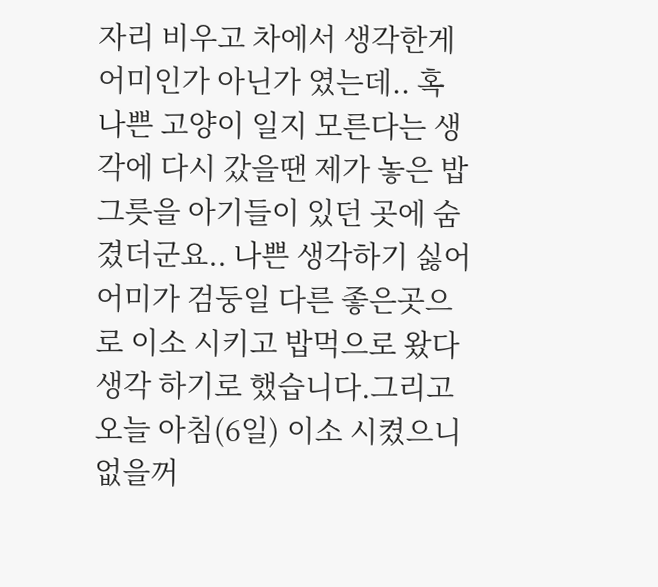자리 비우고 차에서 생각한게어미인가 아닌가 였는데.. 혹 나쁜 고양이 일지 모른다는 생각에 다시 갔을땐 제가 놓은 밥그릇을 아기들이 있던 곳에 숨겼더군요.. 나쁜 생각하기 싫어 어미가 검둥일 다른 좋은곳으로 이소 시키고 밥먹으로 왔다 생각 하기로 했습니다.그리고 오늘 아침(6일) 이소 시켰으니 없을꺼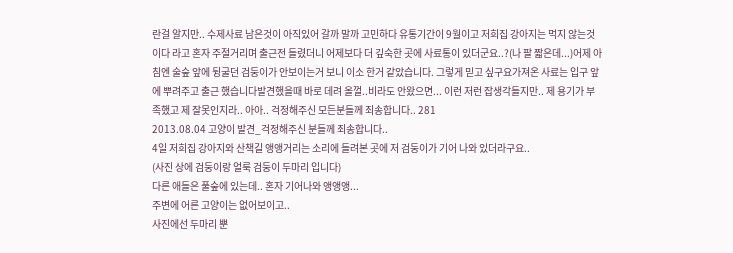란걸 알지만.. 수제사료 남은것이 아직있어 갈까 말까 고민하다 유통기간이 9월이고 저희집 강아지는 먹지 않는것이다 라고 혼자 주절거리며 출근전 들렸더니 어제보다 더 깊숙한 곳에 사료통이 있더군요..?(나 팔 짧은데...)어제 아침엔 술숲 앞에 뒹굴던 검둥이가 안보이는거 보니 이소 한거 같았습니다. 그렇게 믿고 싶구요가져온 사료는 입구 앞에 뿌려주고 출근 했습니다발견했을때 바로 데려 올껄..비라도 안왔으면... 이런 저런 잡생각들지만.. 제 용기가 부족했고 제 잘못인지라.. 아아.. 걱정해주신 모든분들께 죄송합니다.. 281
2013.08.04 고양이 발견_걱정해주신 분들께 죄송합니다..
4일 저희집 강아지와 산책길 앵앵거리는 소리에 들려본 곳에 저 검둥이가 기어 나와 있더라구요..
(사진 상에 검둥이랑 얼룩 검둥이 두마리 입니다)
다른 애들은 풀숲에 있는데.. 혼자 기어나와 앵앵앵...
주변에 어른 고양이는 없어보이고..
사진에선 두마리 뿐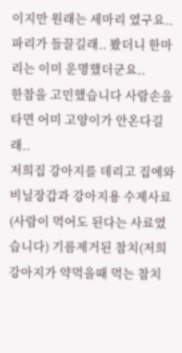이지만 원래는 세마리 였구요..
파리가 들끌길래.. 봤더니 한마리는 이미 운명했더군요..
한참을 고민했습니다 사람손을 타면 어미 고양이가 안온다길래..
저희집 강아지를 데리고 집에와 비닐장갑과 강아지용 수제사료(사람이 먹어도 된다는 사료였습니다) 기름제거된 참치(저희 강아지가 약먹을때 먹는 참치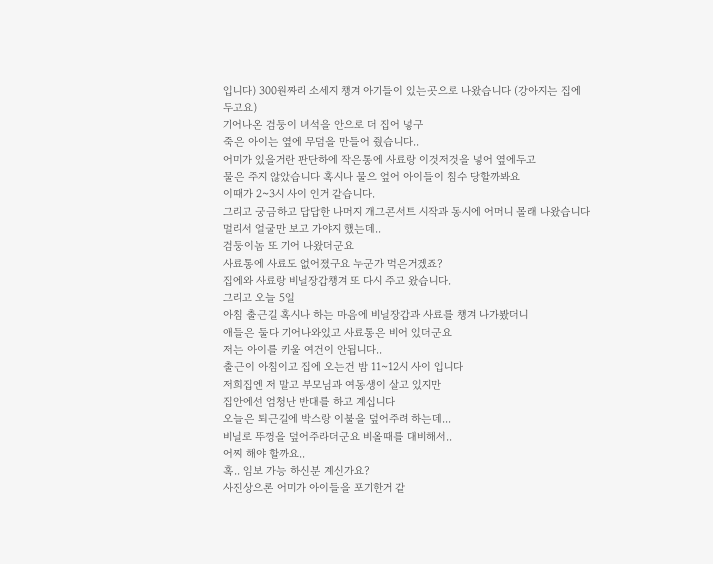입니다) 300원짜리 소세지 챙겨 아기들이 있는곳으로 나왔습니다 (강아지는 집에 두고요)
기어나온 검둥이 녀석을 안으로 더 집어 넣구
죽은 아이는 옆에 무덤을 만들어 줬습니다..
어미가 있을거란 판단하에 작은통에 사료랑 이것저것을 넣어 옆에두고
물은 주지 않았습니다 혹시나 물으 엎어 아이들이 침수 당할까봐요
이때가 2~3시 사이 인거 같습니다.
그리고 궁금하고 답답한 나머지 개그콘서트 시작과 동시에 어머니 몰래 나왔습니다
멀리서 얼굴만 보고 가야지 했는데..
검둥이놈 또 기어 나왔더군요
사료통에 사료도 없어졌구요 누군가 먹은거겠죠?
집에와 사료랑 비닐장갑챙겨 또 다시 주고 왔습니다.
그리고 오늘 5일
아침 출근길 혹시나 하는 마음에 비닐장갑과 사료를 챙겨 나가봤더니
애들은 둘다 기어나와있고 사료통은 비어 있더군요
저는 아이를 키울 여건이 안됩니다..
출근이 아침이고 집에 오는건 밤 11~12시 사이 입니다
저희집엔 저 말고 부모님과 여동생이 살고 있지만
집안에선 엄청난 반대를 하고 계십니다
오늘은 퇴근길에 박스랑 이불을 덮어주려 하는데...
비닐로 뚜껑을 덮어주라더군요 비올때를 대비해서..
어찌 해야 할까요..
혹.. 임보 가능 하신분 계신가요?
사진상으론 어미가 아이들을 포기한거 같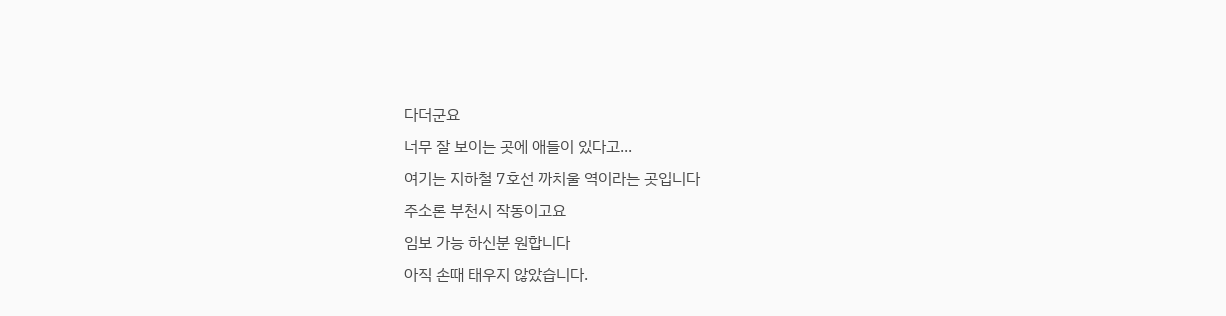다더군요
너무 잘 보이는 곳에 애들이 있다고...
여기는 지하철 7호선 까치울 역이라는 곳입니다
주소론 부천시 작동이고요
임보 가능 하신분 원합니다
아직 손때 태우지 않았습니다.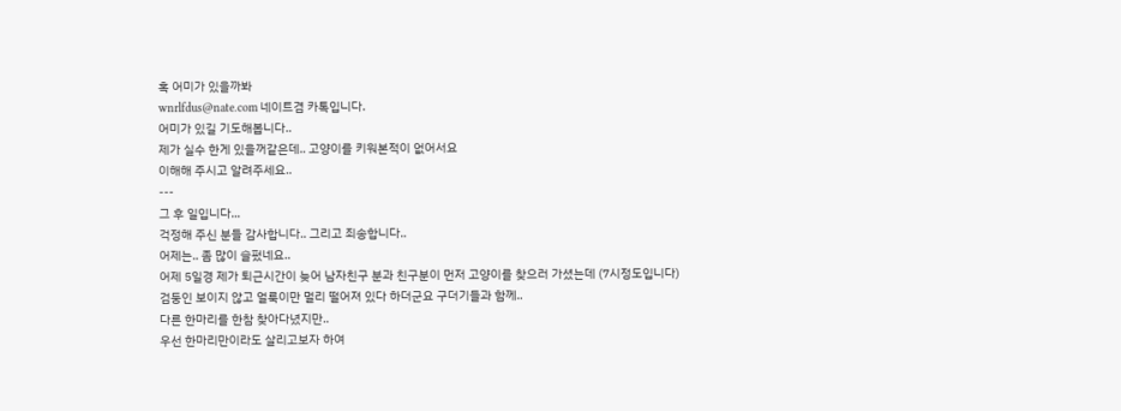혹 어미가 있을까봐
wnrlfdus@nate.com 네이트겸 카톡입니다.
어미가 있길 기도해봅니다..
제가 실수 한게 있을꺼같은데.. 고양이를 키워본적이 없어서요
이해해 주시고 알려주세요..
---
그 후 일입니다...
걱정해 주신 분들 감사합니다.. 그리고 죄송합니다..
어제는.. 좀 많이 슬펐네요..
어제 5일경 제가 퇴근시간이 늦어 남자친구 분과 친구분이 먼저 고양이를 찾으러 가셨는데 (7시정도입니다)
검둥인 보이지 않고 얼룩이만 멀리 떨어져 있다 하더군요 구더기들과 함께..
다른 한마리를 한참 찾아다녔지만..
우선 한마리만이라도 살리고보자 하여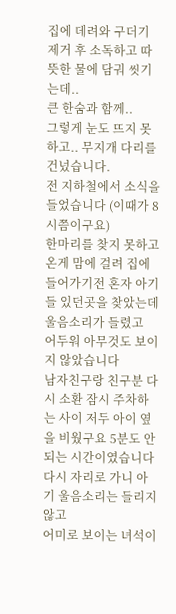집에 데려와 구더기 제거 후 소독하고 따뜻한 물에 담궈 씻기는데..
큰 한숨과 함께..
그렇게 눈도 뜨지 못하고.. 무지개 다리를 건넜습니다.
전 지하철에서 소식을 들었습니다 (이때가 8시쯤이구요)
한마리를 찾지 못하고 온게 맘에 걸려 집에들어가기전 혼자 아기들 있던곳을 찾았는데 울음소리가 들렸고
어두워 아무것도 보이지 않았습니다
남자친구랑 친구분 다시 소환 잠시 주차하는 사이 저두 아이 옆을 비웠구요 5분도 안되는 시간이였습니다
다시 자리로 가니 아기 울음소리는 들리지 않고
어미로 보이는 녀석이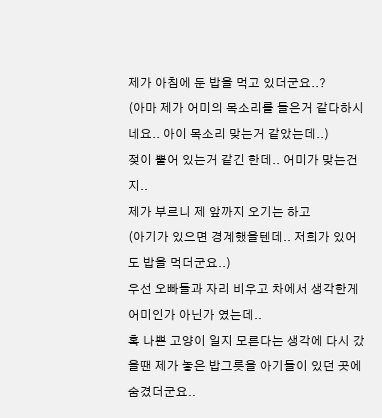제가 아침에 둔 밥을 먹고 있더군요..?
(아마 제가 어미의 목소리를 들은거 같다하시네요.. 아이 목소리 맞는거 같았는데..)
젖이 뿔어 있는거 같긴 한데.. 어미가 맞는건지..
제가 부르니 제 앞까지 오기는 하고
(아기가 있으면 경계했을텐데.. 저희가 있어도 밥을 먹더군요..)
우선 오빠들과 자리 비우고 차에서 생각한게
어미인가 아닌가 였는데..
혹 나쁜 고양이 일지 모른다는 생각에 다시 갔을땐 제가 놓은 밥그릇을 아기들이 있던 곳에 숨겼더군요..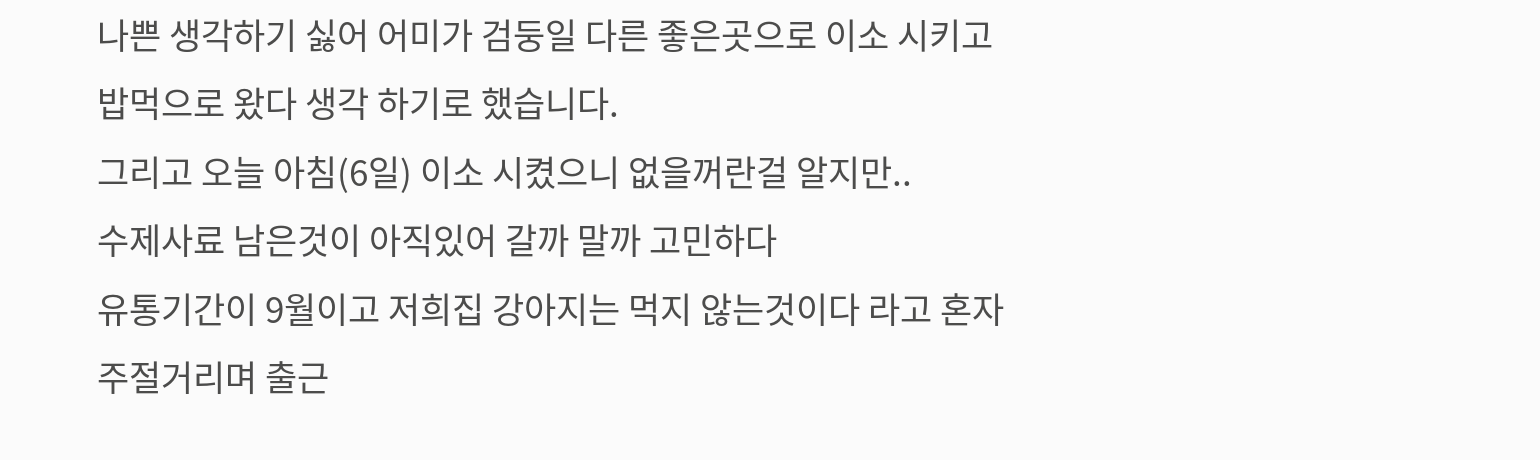나쁜 생각하기 싫어 어미가 검둥일 다른 좋은곳으로 이소 시키고 밥먹으로 왔다 생각 하기로 했습니다.
그리고 오늘 아침(6일) 이소 시켰으니 없을꺼란걸 알지만..
수제사료 남은것이 아직있어 갈까 말까 고민하다
유통기간이 9월이고 저희집 강아지는 먹지 않는것이다 라고 혼자 주절거리며 출근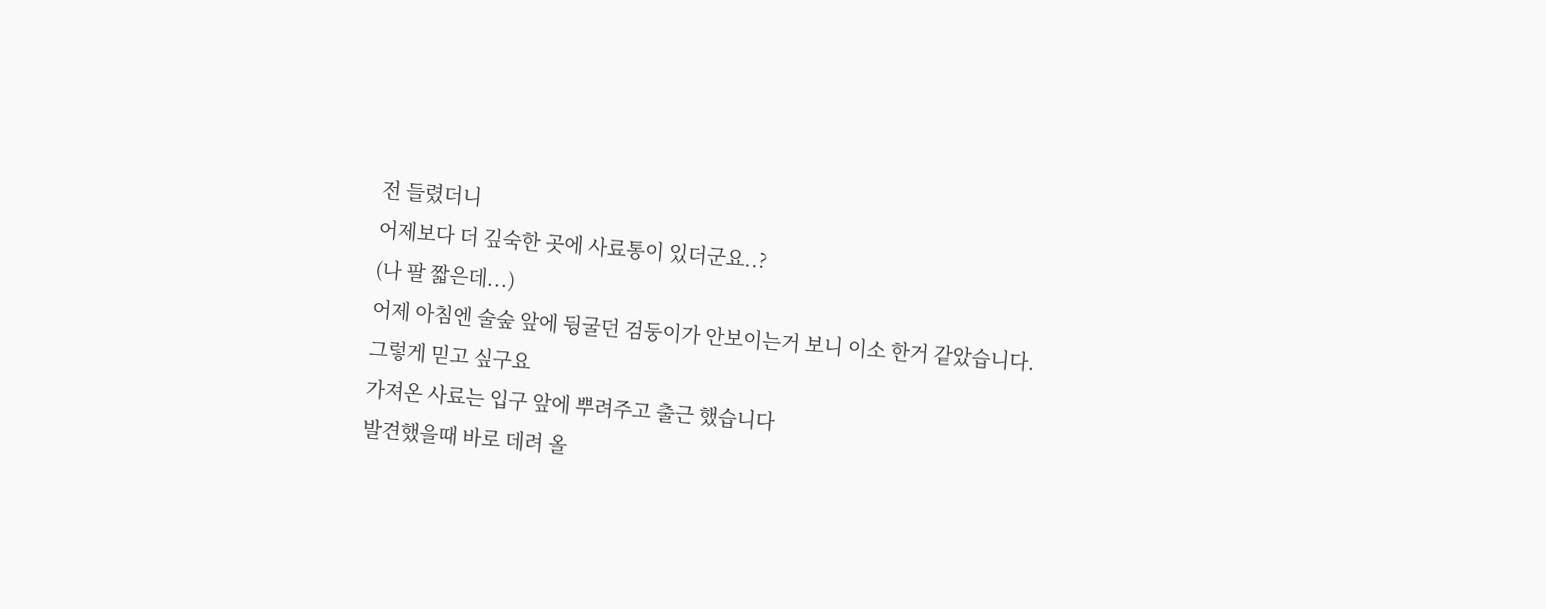전 들렸더니
어제보다 더 깊숙한 곳에 사료통이 있더군요..?
(나 팔 짧은데...)
어제 아침엔 술숲 앞에 뒹굴던 검둥이가 안보이는거 보니 이소 한거 같았습니다.
그렇게 믿고 싶구요
가져온 사료는 입구 앞에 뿌려주고 출근 했습니다
발견했을때 바로 데려 올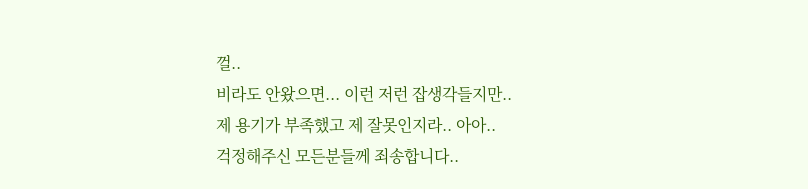껄..
비라도 안왔으면... 이런 저런 잡생각들지만..
제 용기가 부족했고 제 잘못인지라.. 아아..
걱정해주신 모든분들께 죄송합니다..